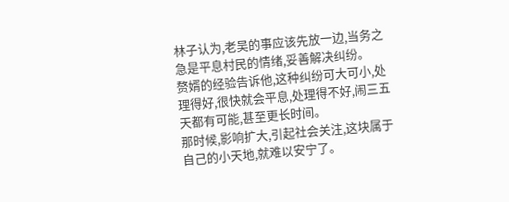林子认为,老吴的事应该先放一边,当务之急是平息村民的情绪,妥善解决纠纷。
赘婿的经验告诉他,这种纠纷可大可小,处理得好,很快就会平息,处理得不好,闹三五天都有可能,甚至更长时间。
那时候,影响扩大,引起社会关注,这块属于自己的小天地,就难以安宁了。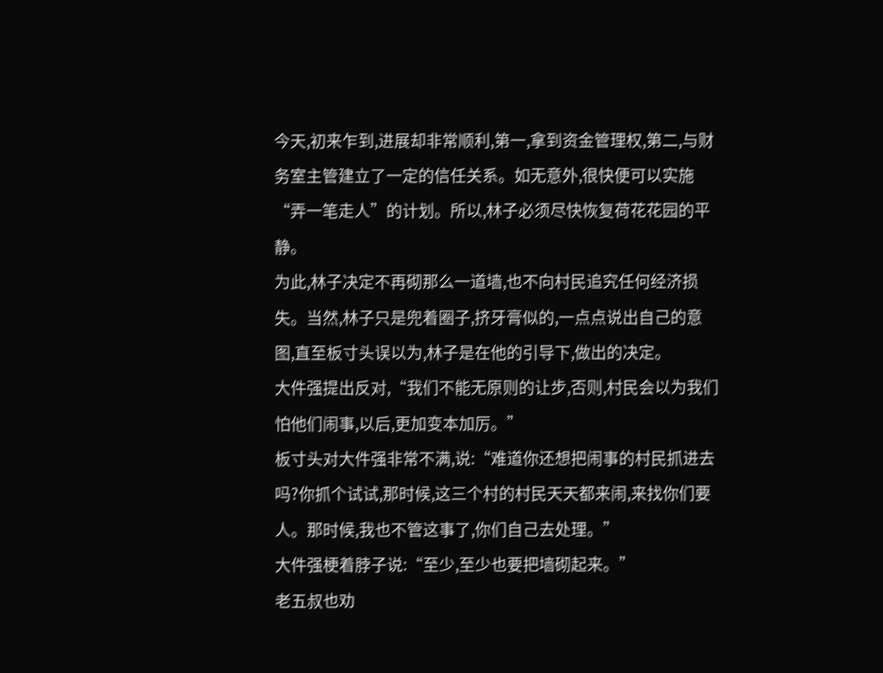今天,初来乍到,进展却非常顺利,第一,拿到资金管理权,第二,与财务室主管建立了一定的信任关系。如无意外,很快便可以实施“弄一笔走人”的计划。所以,林子必须尽快恢复荷花花园的平静。
为此,林子决定不再砌那么一道墙,也不向村民追究任何经济损失。当然,林子只是兜着圈子,挤牙膏似的,一点点说出自己的意图,直至板寸头误以为,林子是在他的引导下,做出的决定。
大件强提出反对,“我们不能无原则的让步,否则,村民会以为我们怕他们闹事,以后,更加变本加厉。”
板寸头对大件强非常不满,说:“难道你还想把闹事的村民抓进去吗?你抓个试试,那时候,这三个村的村民天天都来闹,来找你们要人。那时候,我也不管这事了,你们自己去处理。”
大件强梗着脖子说:“至少,至少也要把墙砌起来。”
老五叔也劝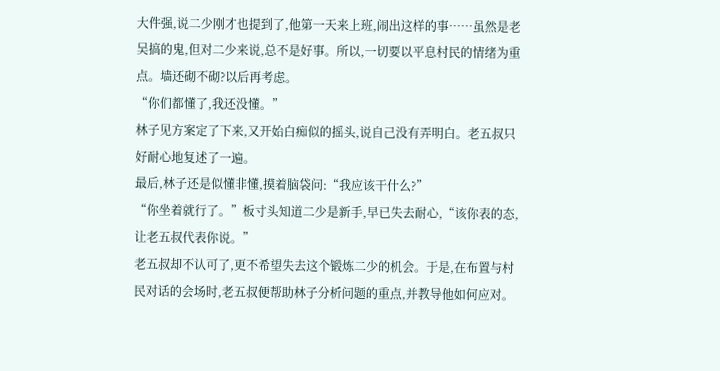大件强,说二少刚才也提到了,他第一天来上班,闹出这样的事……虽然是老吴搞的鬼,但对二少来说,总不是好事。所以,一切要以平息村民的情绪为重点。墙还砌不砌?以后再考虑。
“你们都懂了,我还没懂。”
林子见方案定了下来,又开始白痴似的摇头,说自己没有弄明白。老五叔只好耐心地复述了一遍。
最后,林子还是似懂非懂,摸着脑袋问:“我应该干什么?”
“你坐着就行了。”板寸头知道二少是新手,早已失去耐心,“该你表的态,让老五叔代表你说。”
老五叔却不认可了,更不希望失去这个锻炼二少的机会。于是,在布置与村民对话的会场时,老五叔便帮助林子分析问题的重点,并教导他如何应对。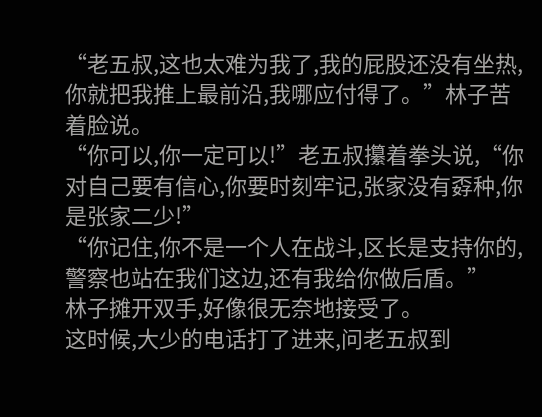“老五叔,这也太难为我了,我的屁股还没有坐热,你就把我推上最前沿,我哪应付得了。”林子苦着脸说。
“你可以,你一定可以!”老五叔攥着拳头说,“你对自己要有信心,你要时刻牢记,张家没有孬种,你是张家二少!”
“你记住,你不是一个人在战斗,区长是支持你的,警察也站在我们这边,还有我给你做后盾。”
林子摊开双手,好像很无奈地接受了。
这时候,大少的电话打了进来,问老五叔到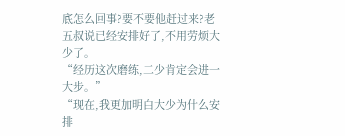底怎么回事?要不要他赶过来?老五叔说已经安排好了,不用劳烦大少了。
“经历这次磨练,二少肯定会进一大步。”
“现在,我更加明白大少为什么安排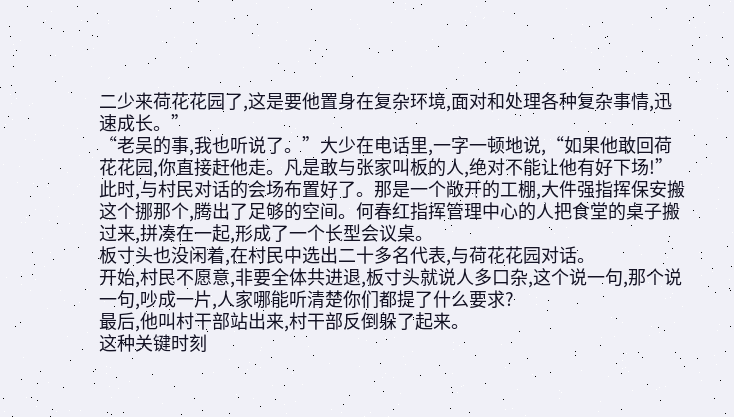二少来荷花花园了,这是要他置身在复杂环境,面对和处理各种复杂事情,迅速成长。”
“老吴的事,我也听说了。”大少在电话里,一字一顿地说,“如果他敢回荷花花园,你直接赶他走。凡是敢与张家叫板的人,绝对不能让他有好下场!”
此时,与村民对话的会场布置好了。那是一个敞开的工棚,大件强指挥保安搬这个挪那个,腾出了足够的空间。何春红指挥管理中心的人把食堂的桌子搬过来,拼凑在一起,形成了一个长型会议桌。
板寸头也没闲着,在村民中选出二十多名代表,与荷花花园对话。
开始,村民不愿意,非要全体共进退,板寸头就说人多口杂,这个说一句,那个说一句,吵成一片,人家哪能听清楚你们都提了什么要求?
最后,他叫村干部站出来,村干部反倒躲了起来。
这种关键时刻